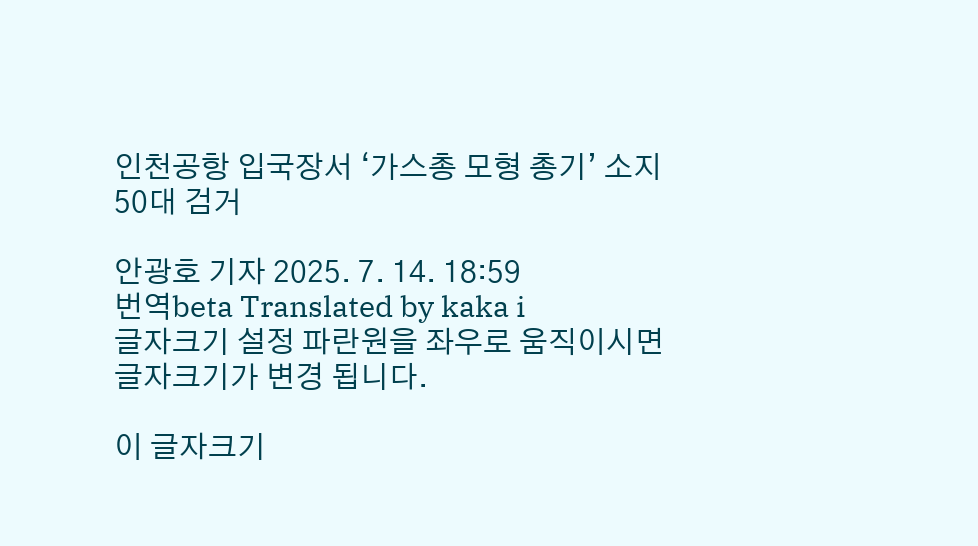인천공항 입국장서 ‘가스총 모형 총기’ 소지 50대 검거

안광호 기자 2025. 7. 14. 18:59
번역beta Translated by kaka i
글자크기 설정 파란원을 좌우로 움직이시면 글자크기가 변경 됩니다.

이 글자크기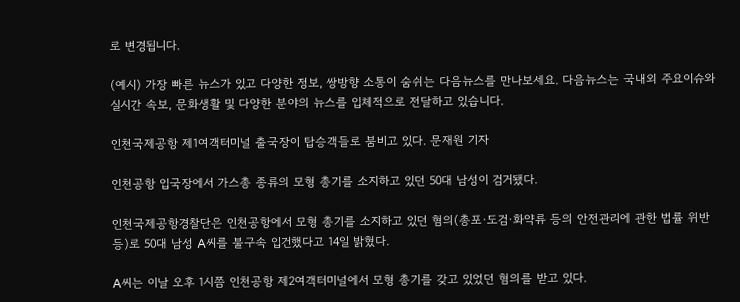로 변경됩니다.

(예시) 가장 빠른 뉴스가 있고 다양한 정보, 쌍방향 소통이 숨쉬는 다음뉴스를 만나보세요. 다음뉴스는 국내외 주요이슈와 실시간 속보, 문화생활 및 다양한 분야의 뉴스를 입체적으로 전달하고 있습니다.

인천국제공항 제1여객터미널 출국장이 탑승객들로 붐비고 있다. 문재원 기자

인천공항 입국장에서 가스총 종류의 모형 총기를 소지하고 있던 50대 남성이 검거됐다.

인천국제공항경찰단은 인천공항에서 모형 총기를 소지하고 있던 혐의(총포·도검·화약류 등의 안전관리에 관한 법률 위반 등)로 50대 남성 A씨를 불구속 입건했다고 14일 밝혔다.

A씨는 이날 오후 1시쯤 인천공항 제2여객터미널에서 모형 총기를 갖고 있었던 혐의를 받고 있다.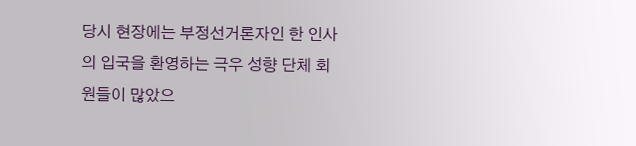당시 현장에는 부정선거론자인 한 인사의 입국을 환영하는 극우 성향 단체 회원들이 많았으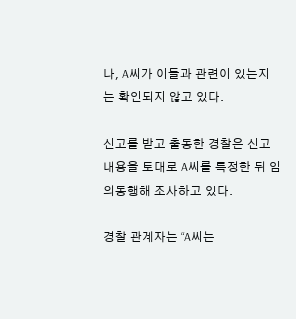나, A씨가 이들과 관련이 있는지는 확인되지 않고 있다.

신고를 받고 출동한 경찰은 신고 내용을 토대로 A씨를 특정한 뒤 임의동행해 조사하고 있다.

경찰 관계자는 “A씨는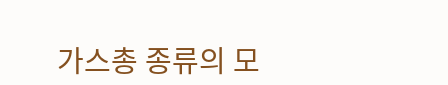가스총 종류의 모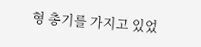형 총기를 가지고 있었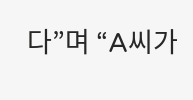다”며 “A씨가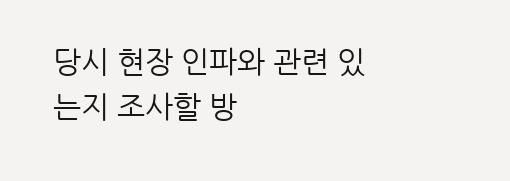당시 현장 인파와 관련 있는지 조사할 방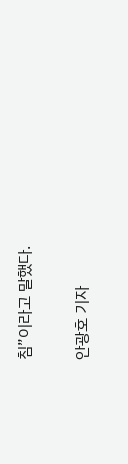침”이라고 말했다.

안광호 기자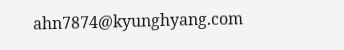ahn7874@kyunghyang.com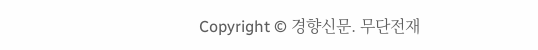Copyright © 경향신문. 무단전재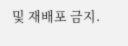및 재배포 금지.